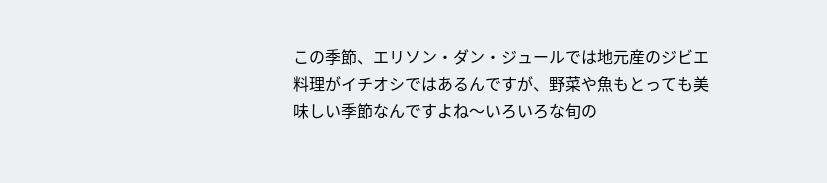この季節、エリソン・ダン・ジュールでは地元産のジビエ料理がイチオシではあるんですが、野菜や魚もとっても美味しい季節なんですよね〜いろいろな旬の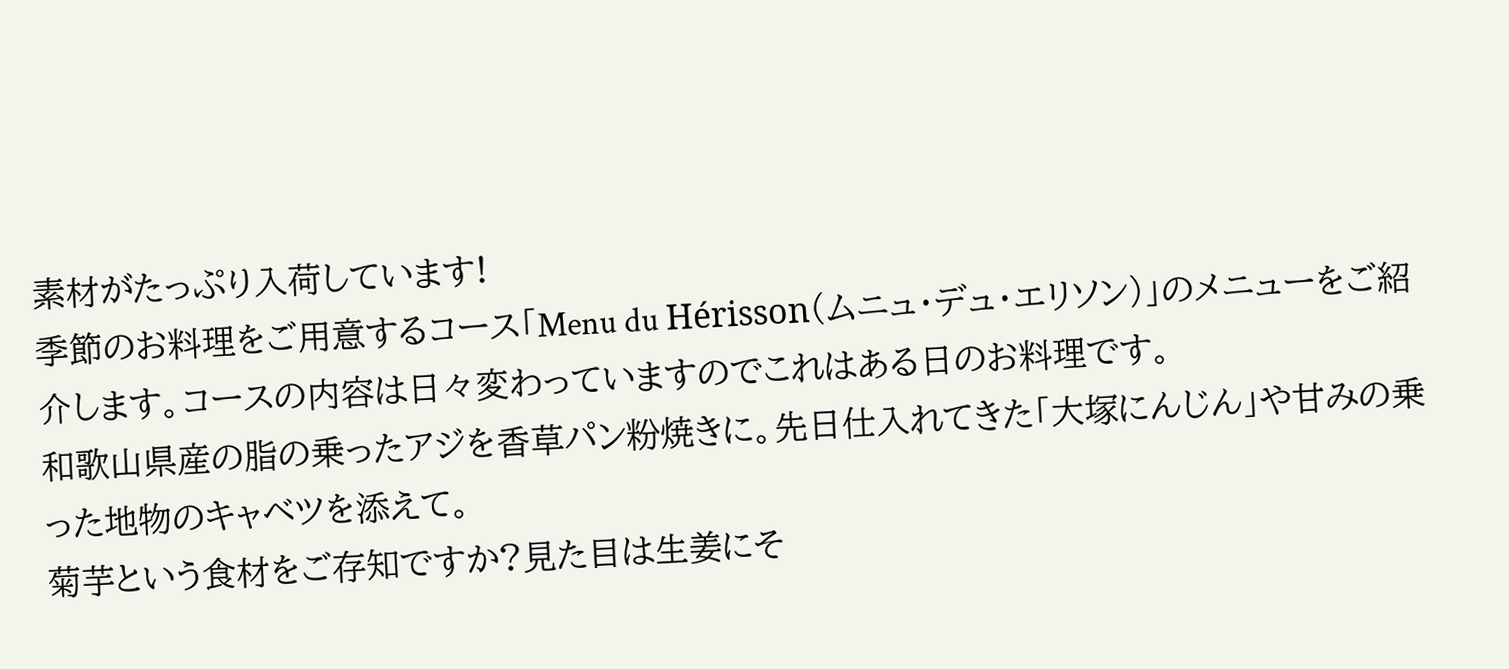素材がたっぷり入荷しています!
季節のお料理をご用意するコース「Menu du Hérisson(ムニュ・デュ・エリソン)」のメニューをご紹介します。コースの内容は日々変わっていますのでこれはある日のお料理です。
和歌山県産の脂の乗ったアジを香草パン粉焼きに。先日仕入れてきた「大塚にんじん」や甘みの乗った地物のキャベツを添えて。
菊芋という食材をご存知ですか?見た目は生姜にそ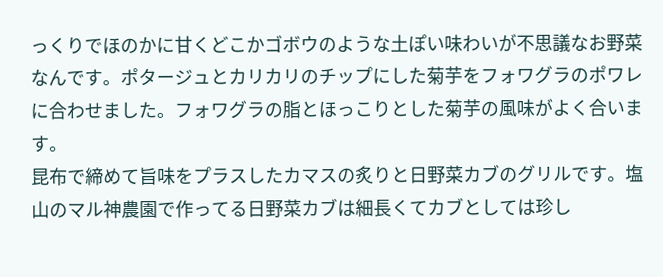っくりでほのかに甘くどこかゴボウのような土ぽい味わいが不思議なお野菜なんです。ポタージュとカリカリのチップにした菊芋をフォワグラのポワレに合わせました。フォワグラの脂とほっこりとした菊芋の風味がよく合います。
昆布で締めて旨味をプラスしたカマスの炙りと日野菜カブのグリルです。塩山のマル神農園で作ってる日野菜カブは細長くてカブとしては珍し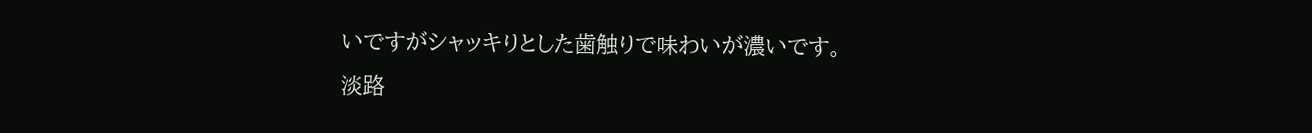いですがシャッキりとした歯触りで味わいが濃いです。
淡路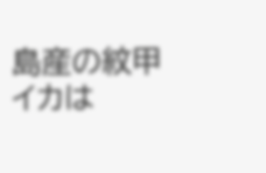島産の紋甲イカは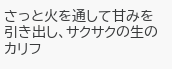さっと火を通して甘みを引き出し、サクサクの生のカリフ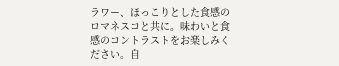ラワー、ほっこりとした食感のロマネスコと共に。味わいと食感のコントラストをお楽しみください。自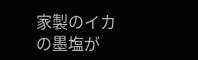家製のイカの墨塩が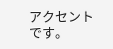アクセントです。